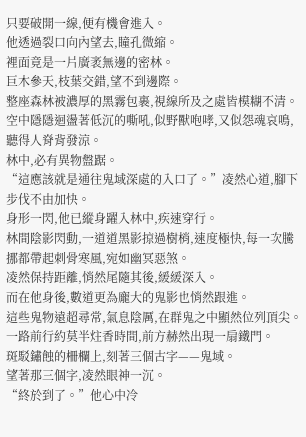只要破開一線,便有機會進入。
他透過裂口向內望去,瞳孔微縮。
裡面竟是一片廣袤無邊的密林。
巨木參天,枝葉交錯,望不到邊際。
整座森林被濃厚的黑霧包裹,視線所及之處皆模糊不清。
空中隱隱迴盪著低沉的嘶吼,似野獸咆哮,又似怨魂哀鳴,聽得人脊背發涼。
林中,必有異物盤踞。
“這應該就是通往鬼域深處的入口了。”凌然心道,腳下步伐不由加快。
身形一閃,他已縱身躍入林中,疾速穿行。
林間陰影閃動,一道道黑影掠過樹梢,速度極快,每一次騰挪都帶起刺骨寒風,宛如幽冥惡煞。
凌然保持距離,悄然尾隨其後,緩緩深入。
而在他身後,數道更為龐大的鬼影也悄然跟進。
這些鬼物遠超尋常,氣息陰厲,在群鬼之中顯然位列頂尖。
一路前行約莫半炷香時間,前方赫然出現一扇鐵門。
斑駁鏽蝕的柵欄上,刻著三個古字——鬼域。
望著那三個字,凌然眼神一沉。
“終於到了。”他心中冷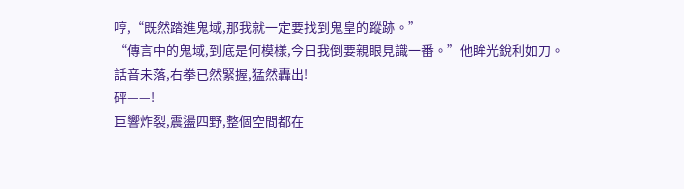哼,“既然踏進鬼域,那我就一定要找到鬼皇的蹤跡。”
“傳言中的鬼域,到底是何模樣,今日我倒要親眼見識一番。”他眸光銳利如刀。
話音未落,右拳已然緊握,猛然轟出!
砰——!
巨響炸裂,震盪四野,整個空間都在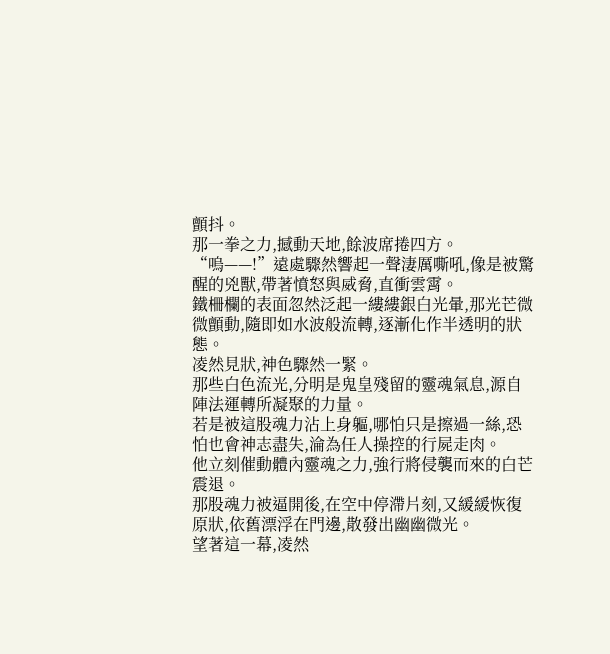顫抖。
那一拳之力,撼動天地,餘波席捲四方。
“嗚——!”遠處驟然響起一聲淒厲嘶吼,像是被驚醒的兇獸,帶著憤怒與威脅,直衝雲霄。
鐵柵欄的表面忽然泛起一縷縷銀白光暈,那光芒微微顫動,隨即如水波般流轉,逐漸化作半透明的狀態。
凌然見狀,神色驟然一緊。
那些白色流光,分明是鬼皇殘留的靈魂氣息,源自陣法運轉所凝聚的力量。
若是被這股魂力沾上身軀,哪怕只是擦過一絲,恐怕也會神志盡失,淪為任人操控的行屍走肉。
他立刻催動體內靈魂之力,強行將侵襲而來的白芒震退。
那股魂力被逼開後,在空中停滯片刻,又緩緩恢復原狀,依舊漂浮在門邊,散發出幽幽微光。
望著這一幕,凌然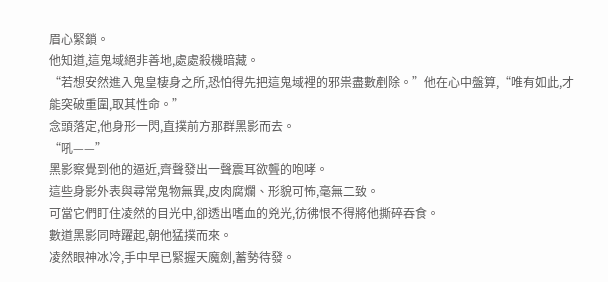眉心緊鎖。
他知道,這鬼域絕非善地,處處殺機暗藏。
“若想安然進入鬼皇棲身之所,恐怕得先把這鬼域裡的邪祟盡數剷除。”他在心中盤算,“唯有如此,才能突破重圍,取其性命。”
念頭落定,他身形一閃,直撲前方那群黑影而去。
“吼——”
黑影察覺到他的逼近,齊聲發出一聲震耳欲聾的咆哮。
這些身影外表與尋常鬼物無異,皮肉腐爛、形貌可怖,毫無二致。
可當它們盯住凌然的目光中,卻透出嗜血的兇光,彷彿恨不得將他撕碎吞食。
數道黑影同時躍起,朝他猛撲而來。
凌然眼神冰冷,手中早已緊握天魔劍,蓄勢待發。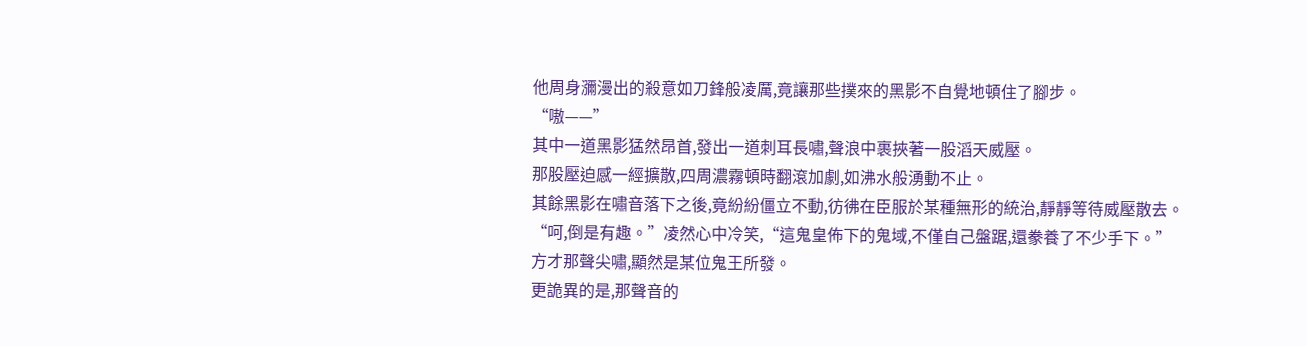他周身瀰漫出的殺意如刀鋒般凌厲,竟讓那些撲來的黑影不自覺地頓住了腳步。
“嗷——”
其中一道黑影猛然昂首,發出一道刺耳長嘯,聲浪中裹挾著一股滔天威壓。
那股壓迫感一經擴散,四周濃霧頓時翻滾加劇,如沸水般湧動不止。
其餘黑影在嘯音落下之後,竟紛紛僵立不動,彷彿在臣服於某種無形的統治,靜靜等待威壓散去。
“呵,倒是有趣。”凌然心中冷笑,“這鬼皇佈下的鬼域,不僅自己盤踞,還豢養了不少手下。”
方才那聲尖嘯,顯然是某位鬼王所發。
更詭異的是,那聲音的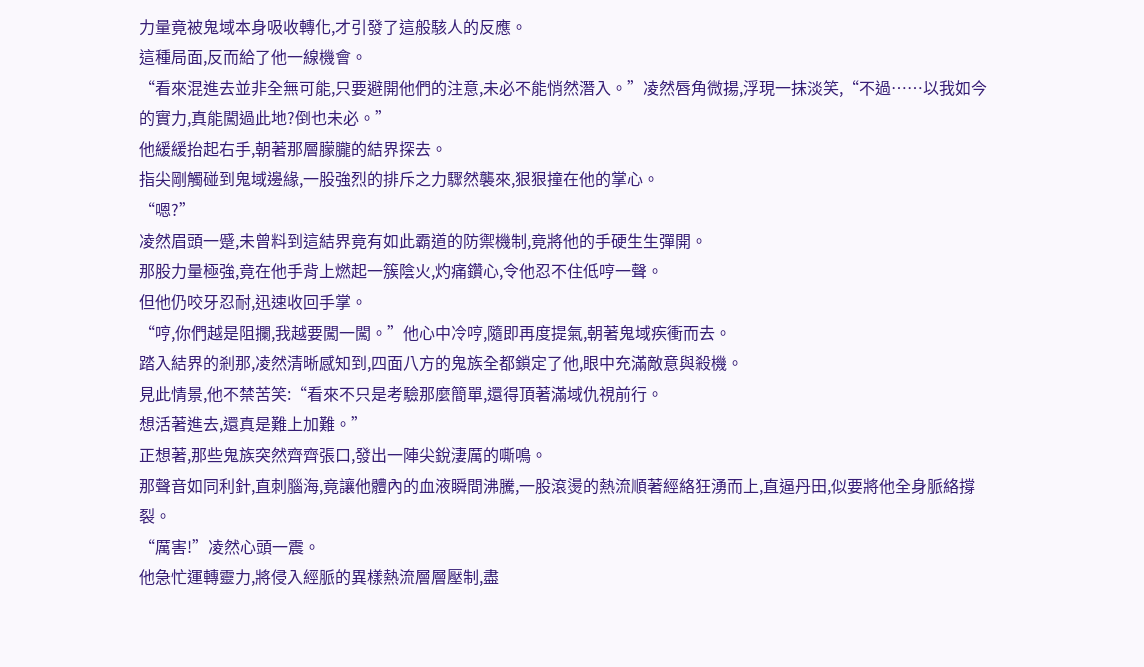力量竟被鬼域本身吸收轉化,才引發了這般駭人的反應。
這種局面,反而給了他一線機會。
“看來混進去並非全無可能,只要避開他們的注意,未必不能悄然潛入。”凌然唇角微揚,浮現一抹淡笑,“不過……以我如今的實力,真能闖過此地?倒也未必。”
他緩緩抬起右手,朝著那層朦朧的結界探去。
指尖剛觸碰到鬼域邊緣,一股強烈的排斥之力驟然襲來,狠狠撞在他的掌心。
“嗯?”
凌然眉頭一蹙,未曾料到這結界竟有如此霸道的防禦機制,竟將他的手硬生生彈開。
那股力量極強,竟在他手背上燃起一簇陰火,灼痛鑽心,令他忍不住低哼一聲。
但他仍咬牙忍耐,迅速收回手掌。
“哼,你們越是阻攔,我越要闖一闖。”他心中冷哼,隨即再度提氣,朝著鬼域疾衝而去。
踏入結界的剎那,凌然清晰感知到,四面八方的鬼族全都鎖定了他,眼中充滿敵意與殺機。
見此情景,他不禁苦笑:“看來不只是考驗那麼簡單,還得頂著滿域仇視前行。
想活著進去,還真是難上加難。”
正想著,那些鬼族突然齊齊張口,發出一陣尖銳淒厲的嘶鳴。
那聲音如同利針,直刺腦海,竟讓他體內的血液瞬間沸騰,一股滾燙的熱流順著經絡狂湧而上,直逼丹田,似要將他全身脈絡撐裂。
“厲害!”凌然心頭一震。
他急忙運轉靈力,將侵入經脈的異樣熱流層層壓制,盡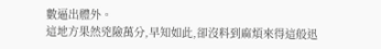數逼出體外。
這地方果然兇險萬分,早知如此,卻沒料到麻煩來得這般迅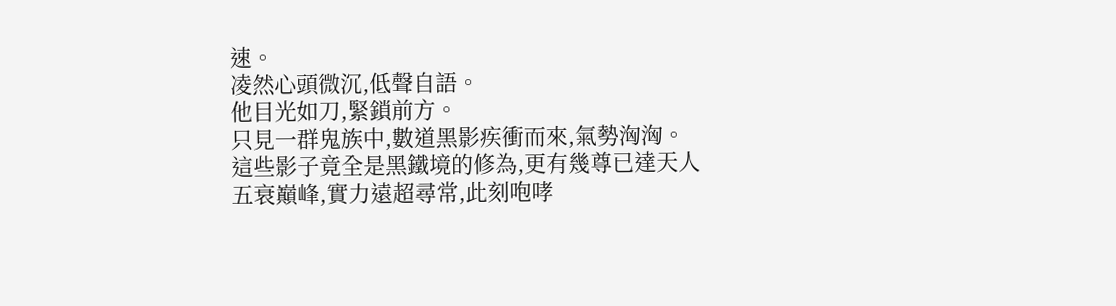速。
凌然心頭微沉,低聲自語。
他目光如刀,緊鎖前方。
只見一群鬼族中,數道黑影疾衝而來,氣勢洶洶。
這些影子竟全是黑鐵境的修為,更有幾尊已達天人五衰巔峰,實力遠超尋常,此刻咆哮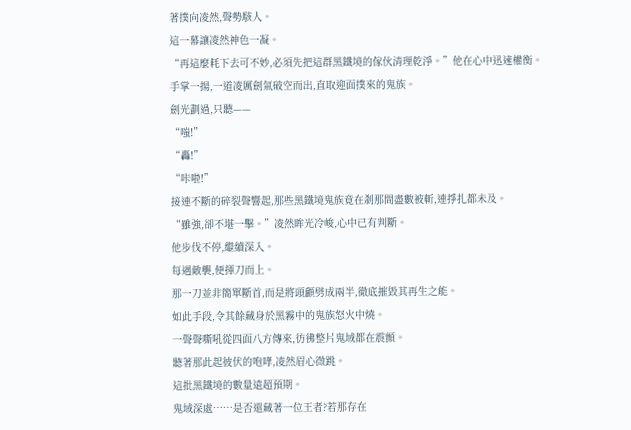著撲向凌然,聲勢駭人。
這一幕讓凌然神色一凝。
“再這麼耗下去可不妙,必須先把這群黑鐵境的傢伙清理乾淨。”他在心中迅速權衡。
手掌一揚,一道凌厲劍氣破空而出,直取迎面撲來的鬼族。
劍光劃過,只聽——
“嗤!”
“轟!”
“咔啦!”
接連不斷的碎裂聲響起,那些黑鐵境鬼族竟在剎那間盡數被斬,連掙扎都未及。
“雖強,卻不堪一擊。”凌然眸光冷峻,心中已有判斷。
他步伐不停,繼續深入。
每遇敵襲,便揮刀而上。
那一刀並非簡單斷首,而是將頭顱劈成兩半,徹底摧毀其再生之能。
如此手段,令其餘藏身於黑霧中的鬼族怒火中燒。
一聲聲嘶吼從四面八方傳來,彷彿整片鬼域都在震顫。
聽著那此起彼伏的咆哮,凌然眉心微跳。
這批黑鐵境的數量遠超預期。
鬼域深處……是否還藏著一位王者?若那存在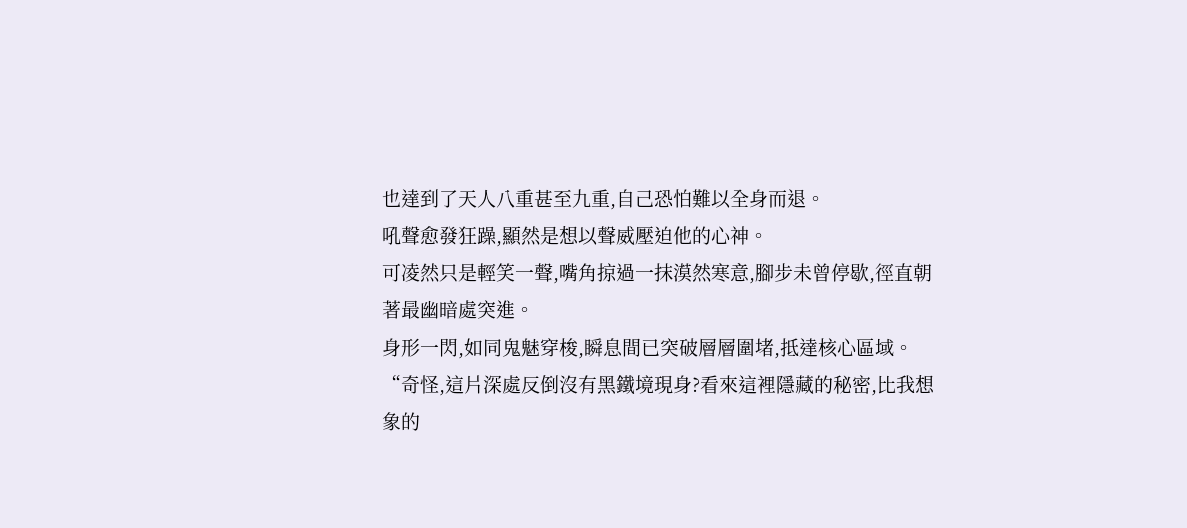也達到了天人八重甚至九重,自己恐怕難以全身而退。
吼聲愈發狂躁,顯然是想以聲威壓迫他的心神。
可凌然只是輕笑一聲,嘴角掠過一抹漠然寒意,腳步未曾停歇,徑直朝著最幽暗處突進。
身形一閃,如同鬼魅穿梭,瞬息間已突破層層圍堵,抵達核心區域。
“奇怪,這片深處反倒沒有黑鐵境現身?看來這裡隱藏的秘密,比我想象的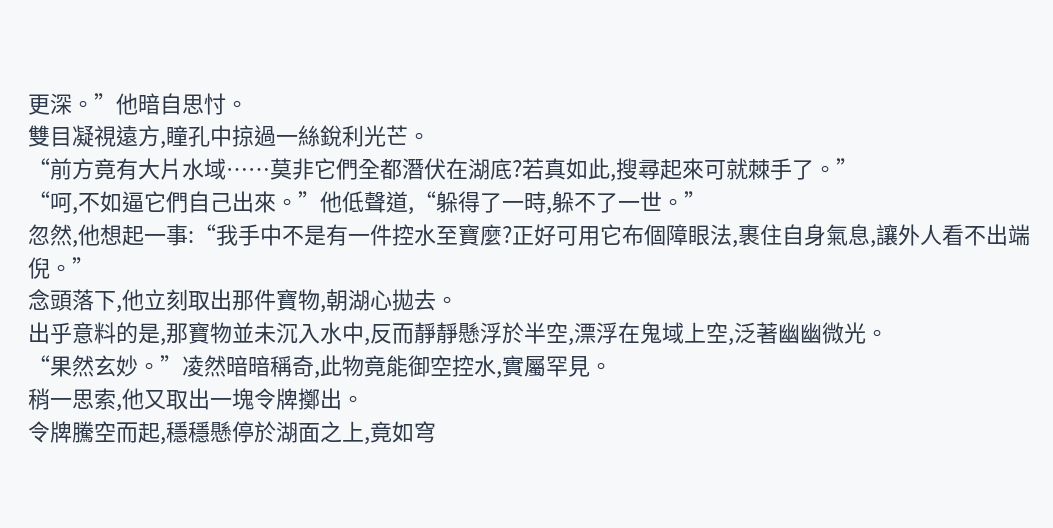更深。”他暗自思忖。
雙目凝視遠方,瞳孔中掠過一絲銳利光芒。
“前方竟有大片水域……莫非它們全都潛伏在湖底?若真如此,搜尋起來可就棘手了。”
“呵,不如逼它們自己出來。”他低聲道,“躲得了一時,躲不了一世。”
忽然,他想起一事:“我手中不是有一件控水至寶麼?正好可用它布個障眼法,裹住自身氣息,讓外人看不出端倪。”
念頭落下,他立刻取出那件寶物,朝湖心拋去。
出乎意料的是,那寶物並未沉入水中,反而靜靜懸浮於半空,漂浮在鬼域上空,泛著幽幽微光。
“果然玄妙。”凌然暗暗稱奇,此物竟能御空控水,實屬罕見。
稍一思索,他又取出一塊令牌擲出。
令牌騰空而起,穩穩懸停於湖面之上,竟如穹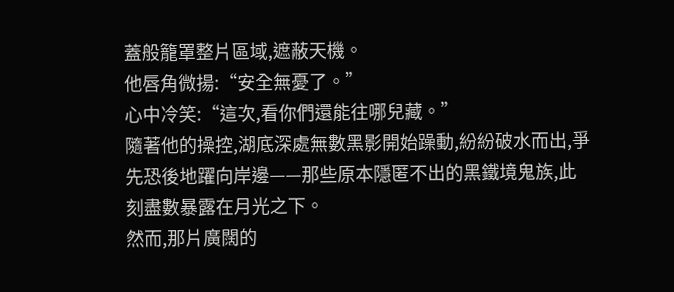蓋般籠罩整片區域,遮蔽天機。
他唇角微揚:“安全無憂了。”
心中冷笑:“這次,看你們還能往哪兒藏。”
隨著他的操控,湖底深處無數黑影開始躁動,紛紛破水而出,爭先恐後地躍向岸邊——那些原本隱匿不出的黑鐵境鬼族,此刻盡數暴露在月光之下。
然而,那片廣闊的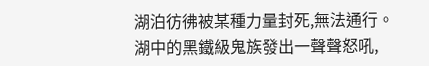湖泊彷彿被某種力量封死,無法通行。
湖中的黑鐵級鬼族發出一聲聲怒吼,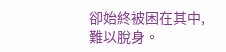卻始終被困在其中,難以脫身。